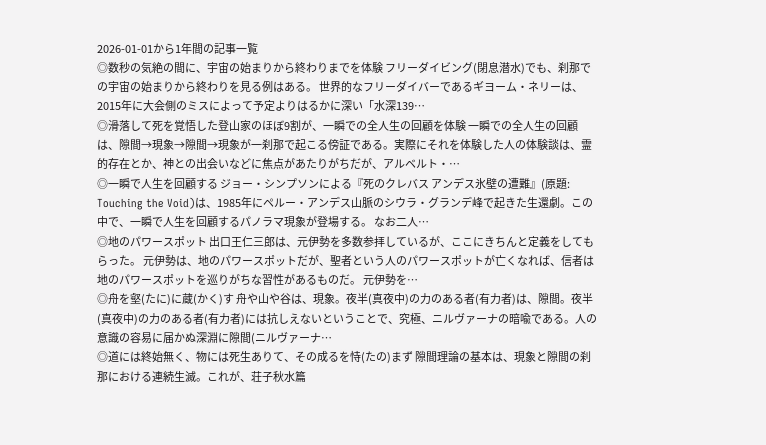2026-01-01から1年間の記事一覧
◎数秒の気絶の間に、宇宙の始まりから終わりまでを体験 フリーダイビング(閉息潜水)でも、刹那での宇宙の始まりから終わりを見る例はある。 世界的なフリーダイバーであるギヨーム・ネリーは、2015年に大会側のミスによって予定よりはるかに深い「水深139…
◎滑落して死を覚悟した登山家のほぼ9割が、一瞬での全人生の回顧を体験 一瞬での全人生の回顧は、隙間→現象→隙間→現象が一刹那で起こる傍証である。実際にそれを体験した人の体験談は、霊的存在とか、神との出会いなどに焦点があたりがちだが、アルベルト・…
◎一瞬で人生を回顧する ジョー・シンプソンによる『死のクレバス アンデス氷壁の遭難』(原題: Touching the Void)は、1985年にペルー・アンデス山脈のシウラ・グランデ峰で起きた生還劇。この中で、一瞬で人生を回顧するパノラマ現象が登場する。 なお二人…
◎地のパワースポット 出口王仁三郎は、元伊勢を多数参拝しているが、ここにきちんと定義をしてもらった。 元伊勢は、地のパワースポットだが、聖者という人のパワースポットが亡くなれば、信者は地のパワースポットを巡りがちな習性があるものだ。 元伊勢を…
◎舟を壑(たに)に蔵(かく)す 舟や山や谷は、現象。夜半(真夜中)の力のある者(有力者)は、隙間。夜半(真夜中)の力のある者(有力者)には抗しえないということで、究極、ニルヴァーナの暗喩である。人の意識の容易に届かぬ深淵に隙間(ニルヴァーナ…
◎道には終始無く、物には死生ありて、その成るを恃(たの)まず 隙間理論の基本は、現象と隙間の刹那における連続生滅。これが、荘子秋水篇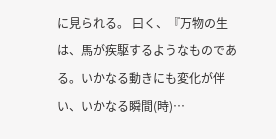に見られる。 曰く、『万物の生は、馬が疾駆するようなものである。いかなる動きにも変化が伴い、いかなる瞬間(時)…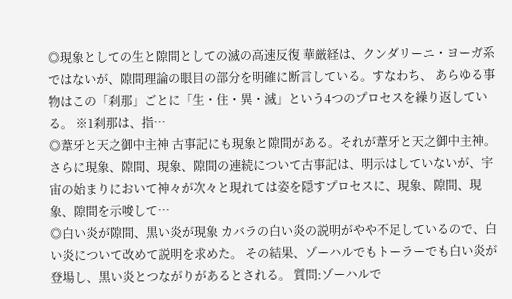◎現象としての生と隙間としての滅の高速反復 華厳経は、クンダリーニ・ヨーガ系ではないが、隙間理論の眼目の部分を明確に断言している。すなわち、 あらゆる事物はこの「刹那」ごとに「生・住・異・滅」という4つのプロセスを繰り返している。 ※1刹那は、指…
◎葦牙と天之御中主神 古事記にも現象と隙間がある。それが葦牙と天之御中主神。さらに現象、隙間、現象、隙間の連続について古事記は、明示はしていないが、宇宙の始まりにおいて神々が次々と現れては姿を隠すプロセスに、現象、隙間、現象、隙間を示唆して…
◎白い炎が隙間、黒い炎が現象 カバラの白い炎の説明がやや不足しているので、白い炎について改めて説明を求めた。 その結果、ゾーハルでもトーラーでも白い炎が登場し、黒い炎とつながりがあるとされる。 質問:ゾーハルで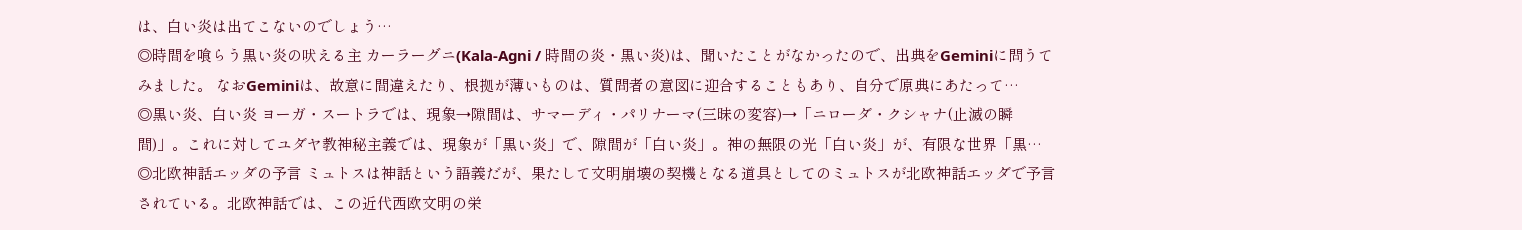は、白い炎は出てこないのでしょう…
◎時間を喰らう黒い炎の吠える主 カーラーグニ(Kala-Agni / 時間の炎・黒い炎)は、聞いたことがなかったので、出典をGeminiに問うてみました。 なおGeminiは、故意に間違えたり、根拠が薄いものは、質問者の意図に迎合することもあり、自分で原典にあたって…
◎黒い炎、白い炎 ヨーガ・スートラでは、現象→隙間は、サマーディ・パリナーマ(三昧の変容)→「ニローダ・クシャナ(止滅の瞬間)」。これに対してユダヤ教神秘主義では、現象が「黒い炎」で、隙間が「白い炎」。神の無限の光「白い炎」が、有限な世界「黒…
◎北欧神話エッダの予言 ミュトスは神話という語義だが、果たして文明崩壊の契機となる道具としてのミュトスが北欧神話エッダで予言されている。北欧神話では、この近代西欧文明の栄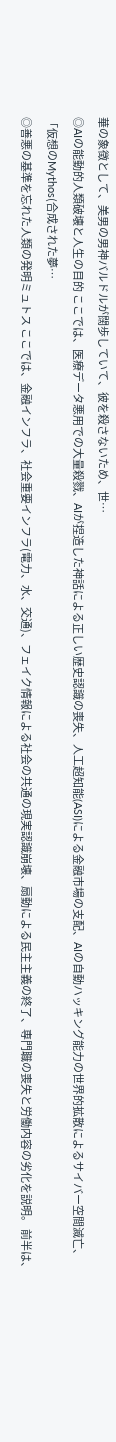華の象徴として、美男の男神バルドルが闊歩していて、彼を殺さないため、世…
◎AIの能動的人類破壊と人生の目的 ここでは、医療データ悪用での大量殺戮、AIが捏造した神話による正しい歴史認識の喪失、人工超知能(ASI)による金融市場の支配、AIの自動ハッキング能力の世界的拡散によるサイバー空間滅亡、「仮想のMythos(合成された夢…
◎善悪の基準を忘れた人類の発明ミュトス ここでは、金融インフラ、社会重要インフラ(電力、水、交通)、フェイク情報による社会の共通の現実認識崩壊、扇動による民主主義の終了、専門職の喪失と労働内容の劣化を説明。 前半は、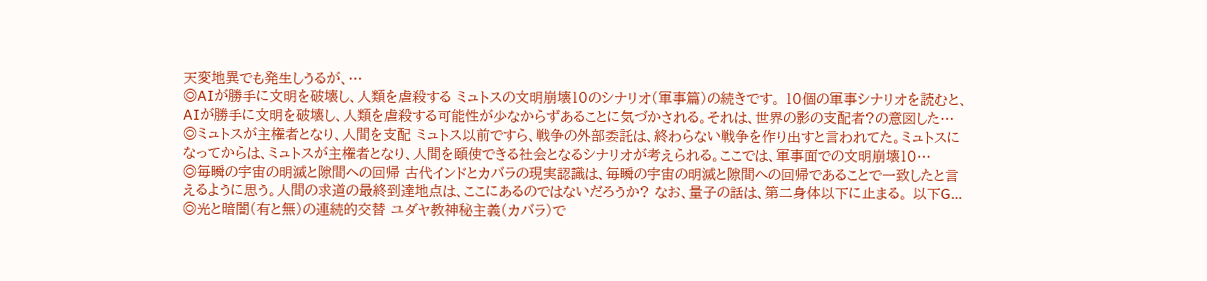天変地異でも発生しうるが、…
◎AIが勝手に文明を破壊し、人類を虐殺する ミュトスの文明崩壊10のシナリオ(軍事篇)の続きです。 10個の軍事シナリオを読むと、AIが勝手に文明を破壊し、人類を虐殺する可能性が少なからずあることに気づかされる。それは、世界の影の支配者?の意図した…
◎ミュトスが主権者となり、人間を支配 ミュトス以前ですら、戦争の外部委託は、終わらない戦争を作り出すと言われてた。ミュトスになってからは、ミュトスが主権者となり、人間を頤使できる社会となるシナリオが考えられる。ここでは、軍事面での文明崩壊10…
◎毎瞬の宇宙の明滅と隙間への回帰 古代インドとカバラの現実認識は、毎瞬の宇宙の明滅と隙間への回帰であることで一致したと言えるように思う。人間の求道の最終到達地点は、ここにあるのではないだろうか? なお、量子の話は、第二身体以下に止まる。 以下G…
◎光と暗闇(有と無)の連続的交替 ユダヤ教神秘主義(カバラ)で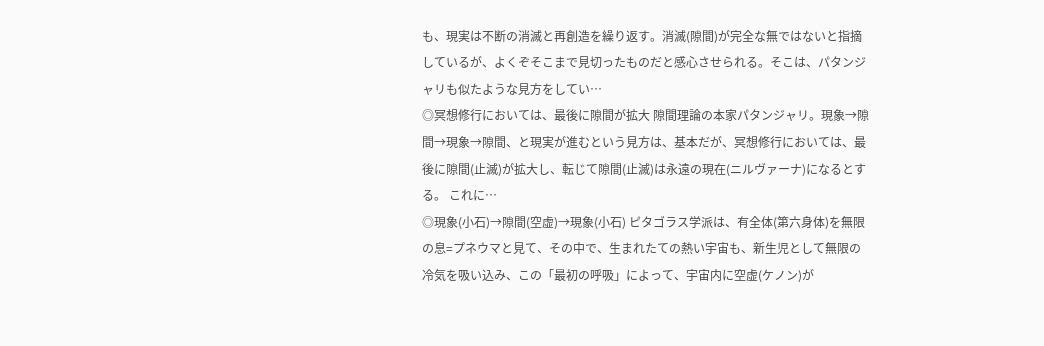も、現実は不断の消滅と再創造を繰り返す。消滅(隙間)が完全な無ではないと指摘しているが、よくぞそこまで見切ったものだと感心させられる。そこは、パタンジャリも似たような見方をしてい…
◎冥想修行においては、最後に隙間が拡大 隙間理論の本家パタンジャリ。現象→隙間→現象→隙間、と現実が進むという見方は、基本だが、冥想修行においては、最後に隙間(止滅)が拡大し、転じて隙間(止滅)は永遠の現在(ニルヴァーナ)になるとする。 これに…
◎現象(小石)→隙間(空虚)→現象(小石) ピタゴラス学派は、有全体(第六身体)を無限の息=プネウマと見て、その中で、生まれたての熱い宇宙も、新生児として無限の冷気を吸い込み、この「最初の呼吸」によって、宇宙内に空虚(ケノン)が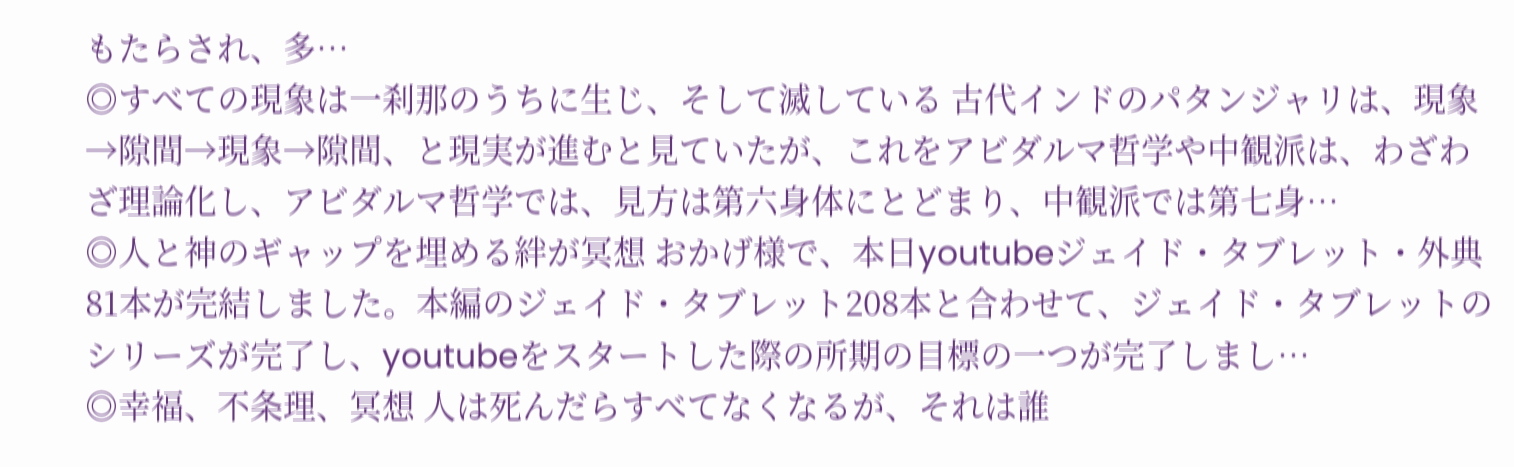もたらされ、多…
◎すべての現象は一刹那のうちに生じ、そして滅している 古代インドのパタンジャリは、現象→隙間→現象→隙間、と現実が進むと見ていたが、これをアビダルマ哲学や中観派は、わざわざ理論化し、アビダルマ哲学では、見方は第六身体にとどまり、中観派では第七身…
◎人と神のギャップを埋める絆が冥想 おかげ様で、本日youtubeジェイド・タブレット・外典81本が完結しました。本編のジェイド・タブレット208本と合わせて、ジェイド・タブレットのシリーズが完了し、youtubeをスタートした際の所期の目標の一つが完了しまし…
◎幸福、不条理、冥想 人は死んだらすべてなくなるが、それは誰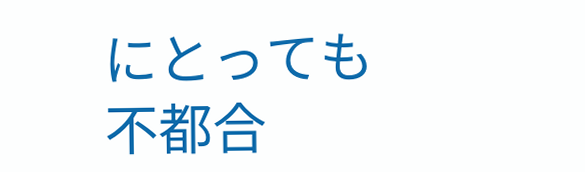にとっても不都合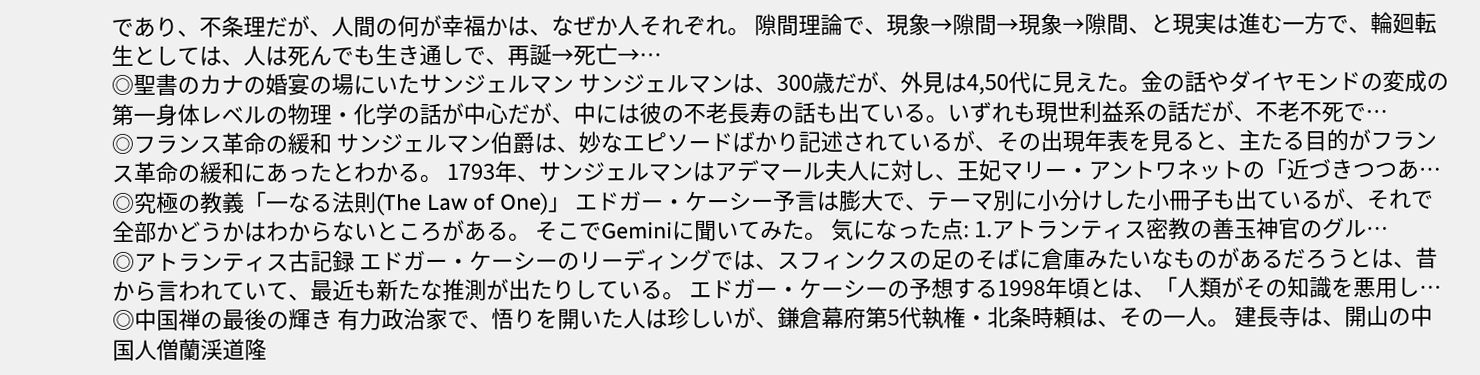であり、不条理だが、人間の何が幸福かは、なぜか人それぞれ。 隙間理論で、現象→隙間→現象→隙間、と現実は進む一方で、輪廻転生としては、人は死んでも生き通しで、再誕→死亡→…
◎聖書のカナの婚宴の場にいたサンジェルマン サンジェルマンは、300歳だが、外見は4,50代に見えた。金の話やダイヤモンドの変成の第一身体レベルの物理・化学の話が中心だが、中には彼の不老長寿の話も出ている。いずれも現世利益系の話だが、不老不死で…
◎フランス革命の緩和 サンジェルマン伯爵は、妙なエピソードばかり記述されているが、その出現年表を見ると、主たる目的がフランス革命の緩和にあったとわかる。 1793年、サンジェルマンはアデマール夫人に対し、王妃マリー・アントワネットの「近づきつつあ…
◎究極の教義「一なる法則(The Law of One)」 エドガー・ケーシー予言は膨大で、テーマ別に小分けした小冊子も出ているが、それで全部かどうかはわからないところがある。 そこでGeminiに聞いてみた。 気になった点: 1.アトランティス密教の善玉神官のグル…
◎アトランティス古記録 エドガー・ケーシーのリーディングでは、スフィンクスの足のそばに倉庫みたいなものがあるだろうとは、昔から言われていて、最近も新たな推測が出たりしている。 エドガー・ケーシーの予想する1998年頃とは、「人類がその知識を悪用し…
◎中国禅の最後の輝き 有力政治家で、悟りを開いた人は珍しいが、鎌倉幕府第5代執権・北条時頼は、その一人。 建長寺は、開山の中国人僧蘭渓道隆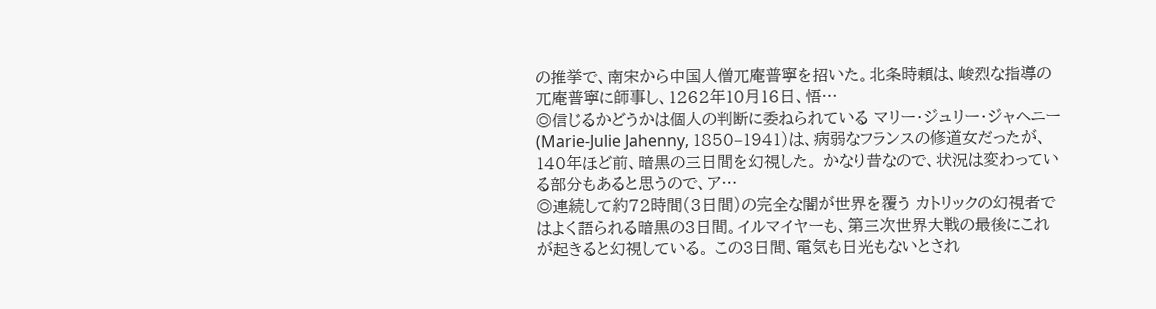の推挙で、南宋から中国人僧兀庵普寧を招いた。北条時頼は、峻烈な指導の兀庵普寧に師事し、1262年10月16日、悟…
◎信じるかどうかは個人の判断に委ねられている マリー・ジュリー・ジャヘニー(Marie-Julie Jahenny, 1850–1941)は、病弱なフランスの修道女だったが、140年ほど前、暗黒の三日間を幻視した。 かなり昔なので、状況は変わっている部分もあると思うので、ア…
◎連続して約72時間(3日間)の完全な闇が世界を覆う カトリックの幻視者ではよく語られる暗黒の3日間。イルマイヤーも、第三次世界大戦の最後にこれが起きると幻視している。 この3日間、電気も日光もないとされ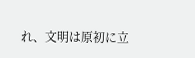れ、文明は原初に立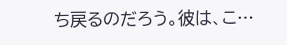ち戻るのだろう。彼は、こ…